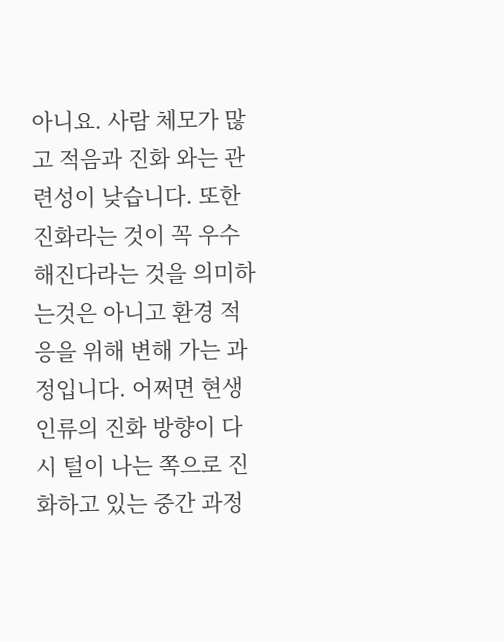아니요. 사람 체모가 많고 적음과 진화 와는 관련성이 낮습니다. 또한 진화라는 것이 꼭 우수해진다라는 것을 의미하는것은 아니고 환경 적응을 위해 변해 가는 과정입니다. 어쩌면 현생 인류의 진화 방향이 다시 털이 나는 쪽으로 진화하고 있는 중간 과정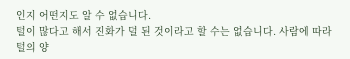인지 어떤지도 알 수 없습니다.
털이 많다고 해서 진화가 덜 된 것이라고 할 수는 없습니다. 사람에 따라 털의 양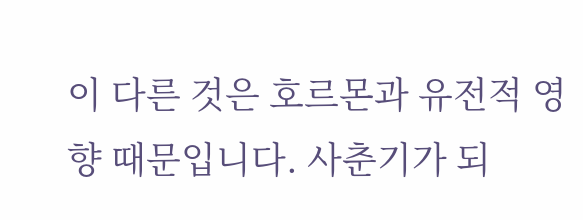이 다른 것은 호르몬과 유전적 영향 때문입니다. 사춘기가 되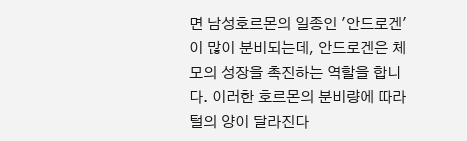면 남성호르몬의 일종인 '안드로겐'이 많이 분비되는데, 안드로겐은 체모의 성장을 촉진하는 역할을 합니다. 이러한 호르몬의 분비량에 따라 털의 양이 달라진다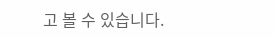고 볼 수 있습니다.